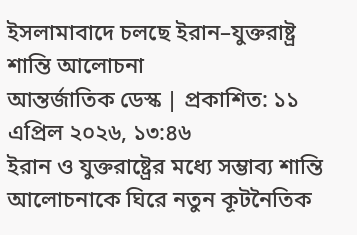ইসলামাবাদে চলছে ইরান–যুক্তরাষ্ট্র শান্তি আলোচনা
আন্তর্জাতিক ডেস্ক | প্রকাশিত: ১১ এপ্রিল ২০২৬, ১৩:৪৬
ইরান ও যুক্তরাষ্ট্রের মধ্যে সম্ভাব্য শান্তি আলোচনাকে ঘিরে নতুন কূটনৈতিক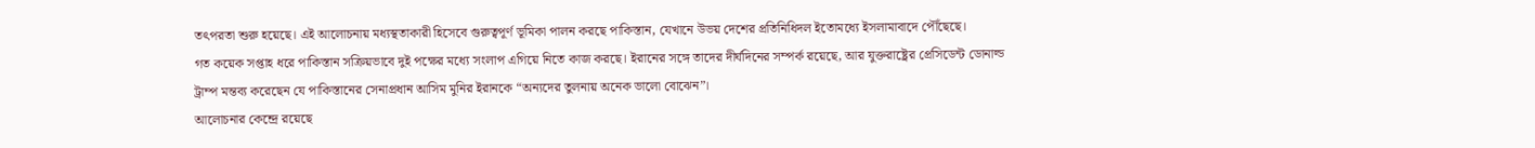তৎপরতা শুরু হয়েছে। এই আলোচনায় মধ্যস্থতাকারী হিসেবে গুরুত্বপূর্ণ ভূমিকা পালন করছে পাকিস্তান, যেখানে উভয় দেশের প্রতিনিধিদল ইতোমধ্যে ইসলামাবাদে পৌঁছেছে।
গত কয়েক সপ্তাহ ধরে পাকিস্তান সক্রিয়ভাবে দুই পক্ষের মধ্যে সংলাপ এগিয়ে নিতে কাজ করছে। ইরানের সঙ্গে তাদের দীর্ঘদিনের সম্পর্ক রয়েছে, আর যুক্তরাষ্ট্রের প্রেসিডেন্ট ডোনাল্ড ট্রাম্প মন্তব্য করেছেন যে পাকিস্তানের সেনাপ্রধান আসিম মুনির ইরানকে “অন্যদের তুলনায় অনেক ভালো বোঝেন”।
আলোচনার কেন্দ্রে রয়েছে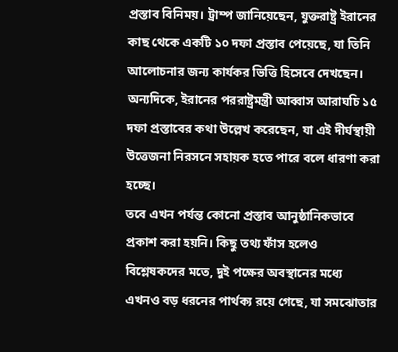প্রস্তাব বিনিময়। ট্রাম্প জানিয়েছেন, যুক্তরাষ্ট্র ইরানের কাছ থেকে একটি ১০ দফা প্রস্তাব পেয়েছে, যা তিনি আলোচনার জন্য কার্যকর ভিত্তি হিসেবে দেখছেন। অন্যদিকে, ইরানের পররাষ্ট্রমন্ত্রী আব্বাস আরাঘচি ১৫ দফা প্রস্তাবের কথা উল্লেখ করেছেন, যা এই দীর্ঘস্থায়ী উত্তেজনা নিরসনে সহায়ক হতে পারে বলে ধারণা করা হচ্ছে।
তবে এখন পর্যন্ত কোনো প্রস্তাব আনুষ্ঠানিকভাবে প্রকাশ করা হয়নি। কিছু তথ্য ফাঁস হলেও বিশ্লেষকদের মতে, দুই পক্ষের অবস্থানের মধ্যে এখনও বড় ধরনের পার্থক্য রয়ে গেছে, যা সমঝোতার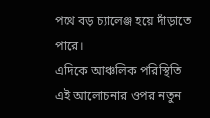পথে বড় চ্যালেঞ্জ হয়ে দাঁড়াতে পারে।
এদিকে আঞ্চলিক পরিস্থিতি এই আলোচনার ওপর নতুন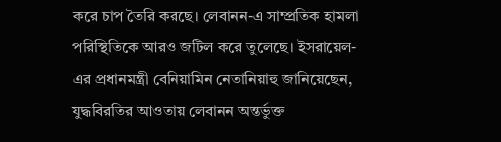করে চাপ তৈরি করছে। লেবানন-এ সাম্প্রতিক হামলা পরিস্থিতিকে আরও জটিল করে তুলেছে। ইসরায়েল-এর প্রধানমন্ত্রী বেনিয়ামিন নেতানিয়াহু জানিয়েছেন, যুদ্ধবিরতির আওতায় লেবানন অন্তর্ভুক্ত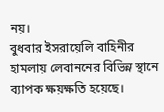নয়।
বুধবার ইসরায়েলি বাহিনীর হামলায় লেবাননের বিভিন্ন স্থানে ব্যাপক ক্ষয়ক্ষতি হয়েছে।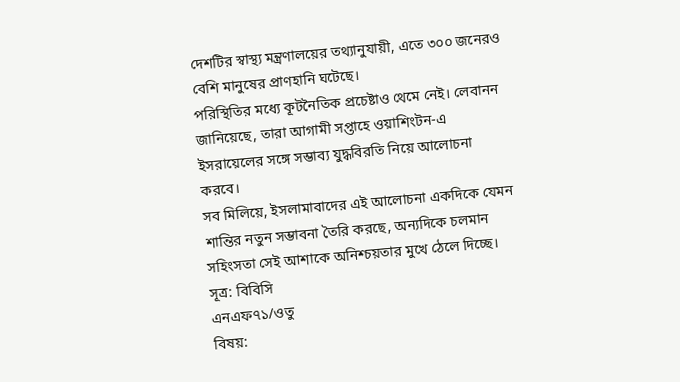দেশটির স্বাস্থ্য মন্ত্রণালয়ের তথ্যানুযায়ী, এতে ৩০০ জনেরও বেশি মানুষের প্রাণহানি ঘটেছে।
পরিস্থিতির মধ্যে কূটনৈতিক প্রচেষ্টাও থেমে নেই। লেবানন জানিয়েছে, তারা আগামী সপ্তাহে ওয়াশিংটন-এ ইসরায়েলের সঙ্গে সম্ভাব্য যুদ্ধবিরতি নিয়ে আলোচনা করবে।
সব মিলিয়ে, ইসলামাবাদের এই আলোচনা একদিকে যেমন শান্তির নতুন সম্ভাবনা তৈরি করছে, অন্যদিকে চলমান সহিংসতা সেই আশাকে অনিশ্চয়তার মুখে ঠেলে দিচ্ছে।
সূত্র: বিবিসি
এনএফ৭১/ওতু
বিষয়: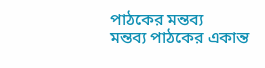পাঠকের মন্তব্য
মন্তব্য পাঠকের একান্ত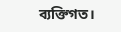ব্যক্তিগত।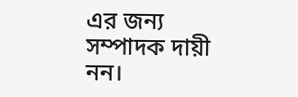এর জন্য সম্পাদক দায়ী নন।